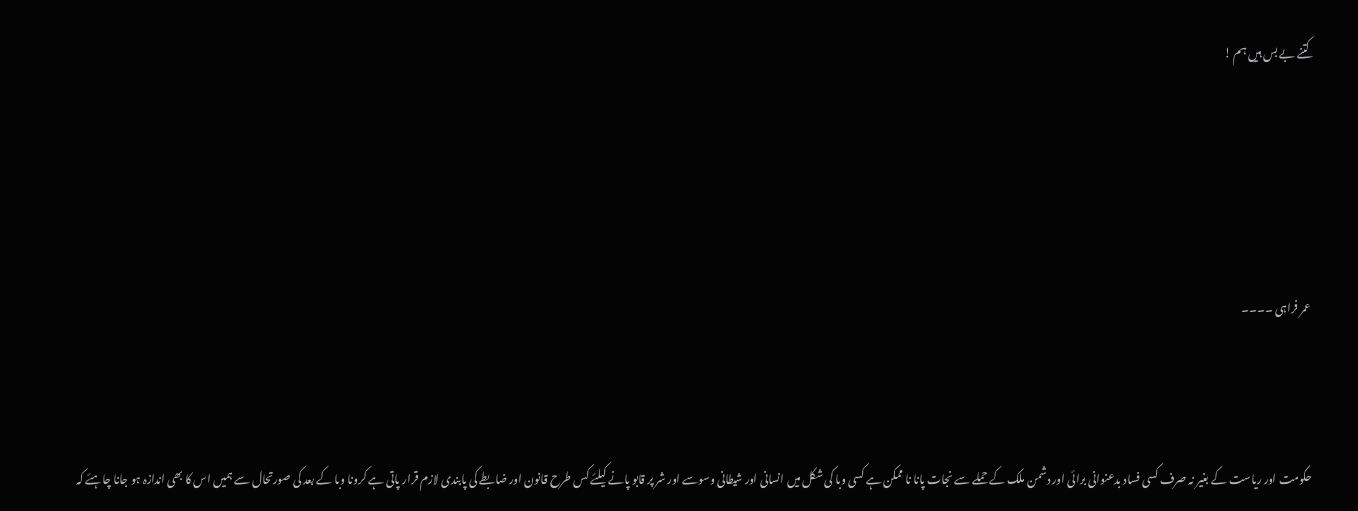کتنے بے بس ہیں ہم !





عمر فراہی ۔۔۔۔



حکومت اور ریاست کے بغیر نہ صرف کسی فساد بدعنوانی برائی اور دشمن ملک کے حملے سے نجات پانا نا ممکن ہے کسی وبا کی شکل میں انسانی اور شیطانی وسوسے اور شر پر قابو پانے کیلئے کس طرح قانون اور ضابطے کی پابندی لازم قرار پاتی ہے کرونا وبا کے بعد کی صورتحال سے ہمیں اس کا بھی اندازہ ہو جانا چاہئے کہ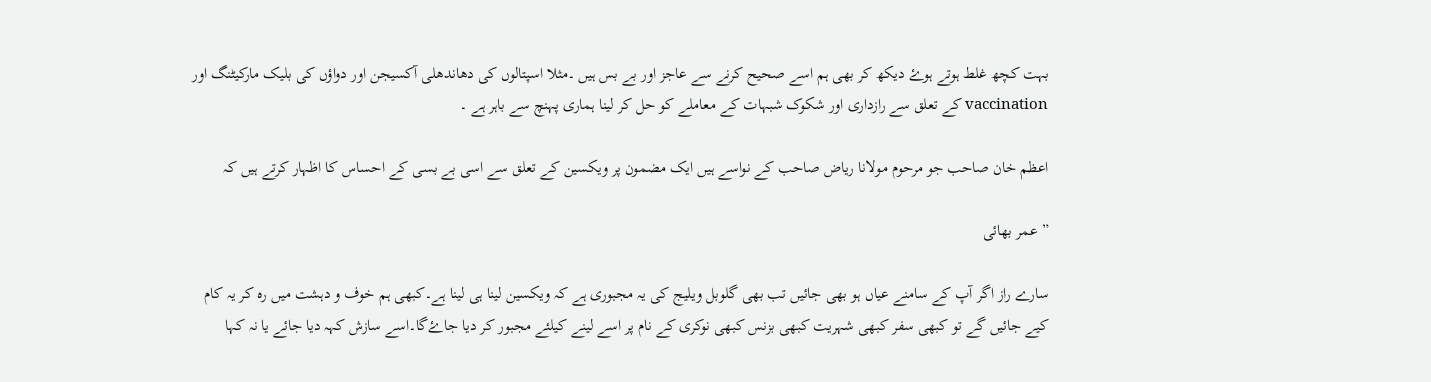بہت کچھ غلط ہوتے ہوۓ دیکھ کر بھی ہم اسے صحیح کرنے سے عاجز اور بے بس ہیں ۔مثلا اسپتالوں کی دھاندھلی آکسیجن اور دواؤں کی بلیک مارکیٹنگ اور vaccination کے تعلق سے رازداری اور شکوک شبہات کے معاملے کو حل کر لینا ہماری پہنچ سے باہر ہے ۔

اعظم خان صاحب جو مرحوم مولانا ریاض صاحب کے نواسے ہیں ایک مضمون پر ویکسین کے تعلق سے اسی بے بسی کے احساس کا اظہار کرتے ہیں کہ

” عمر بھائی

سارے راز اگر آپ کے سامنے عیاں ہو بھی جائیں تب بھی گلوبل ویلیج کی یہ مجبوری ہے کہ ویکسین لینا ہی لینا ہے۔کبھی ہم خوف و دہشت میں رہ کر یہ کام کیے جائیں گے تو کبھی سفر کبھی شہریت کبھی بزنس کبھی نوکری کے نام پر اسے لینے کیلئے مجبور کر دیا جاۓگا۔اسے سازش کہہ دیا جائے یا نہ کہا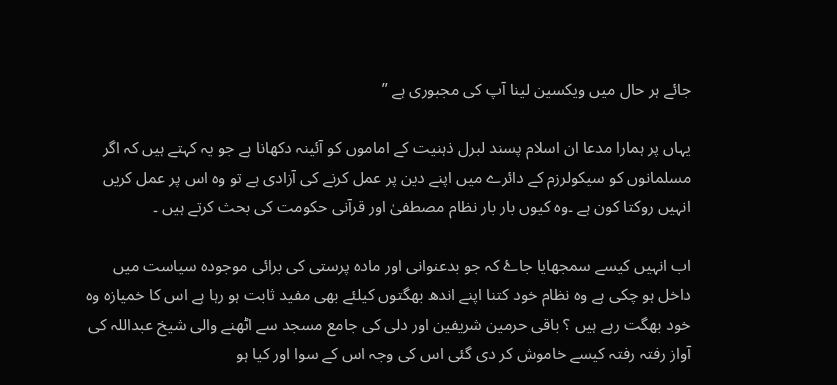جائے ہر حال میں ویکسین لینا آپ کی مجبوری ہے ”

یہاں پر ہمارا مدعا ان اسلام پسند لبرل ذہنیت کے اماموں کو آئینہ دکھانا ہے جو یہ کہتے ہیں کہ اگر مسلمانوں کو سیکولرزم کے دائرے میں اپنے دین پر عمل کرنے کی آزادی ہے تو وہ اس پر عمل کریں انہیں روکتا کون ہے ۔وہ کیوں بار بار نظام مصطفیٰ اور قرآنی حکومت کی بحث کرتے ہیں ۔

اب انہیں کیسے سمجھایا جاۓ کہ جو بدعنوانی اور مادہ پرستی کی برائی موجودہ سیاست میں داخل ہو چکی ہے وہ نظام خود کتنا اپنے اندھ بھگتوں کیلئے بھی مفید ثابت ہو رہا ہے اس کا خمیازہ وہ خود بھگت رہے ہیں ؟ باقی حرمین شریفین اور دلی کی جامع مسجد سے اٹھنے والی شیخ عبداللہ کی آواز رفتہ رفتہ کیسے خاموش کر دی گئی اس کی وجہ اس کے سوا اور کیا ہو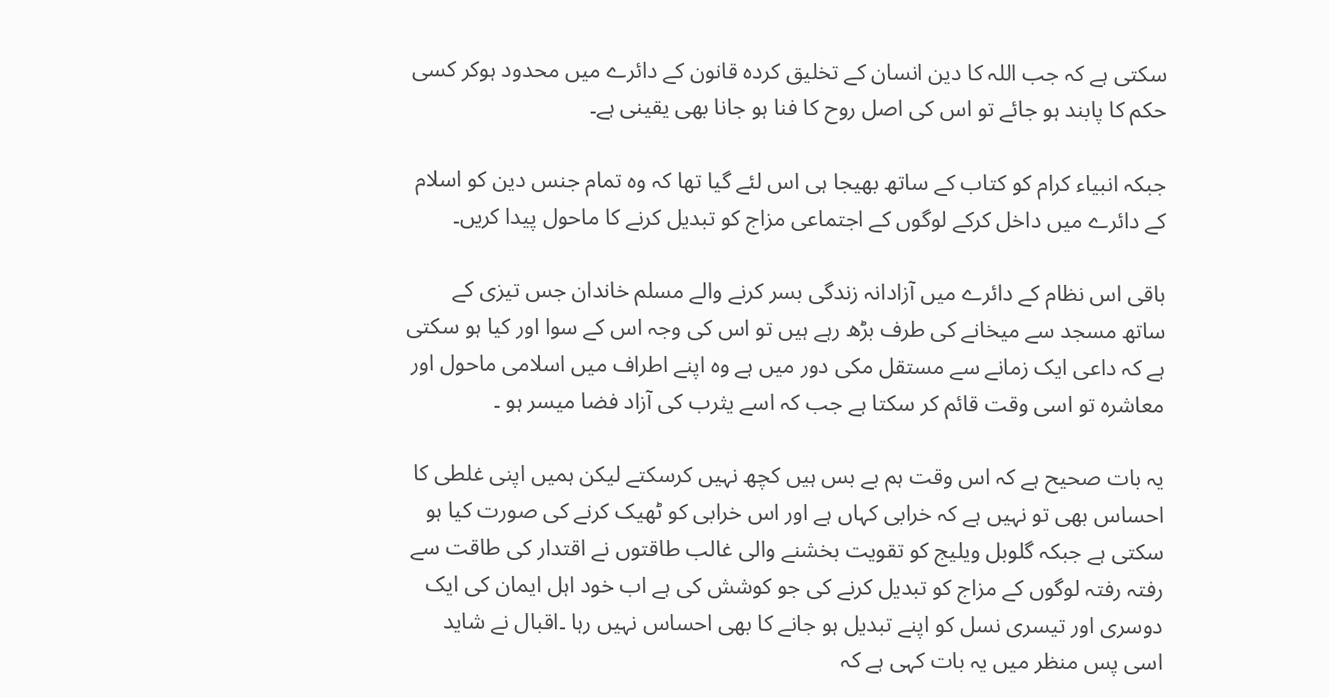سکتی ہے کہ جب اللہ کا دین انسان کے تخلیق کردہ قانون کے دائرے میں محدود ہوکر کسی حکم کا پابند ہو جائے تو اس کی اصل روح کا فنا ہو جانا بھی یقینی ہے۔

جبکہ انبیاء کرام کو کتاب کے ساتھ بھیجا ہی اس لئے گیا تھا کہ وہ تمام جنس دین کو اسلام کے دائرے میں داخل کرکے لوگوں کے اجتماعی مزاج کو تبدیل کرنے کا ماحول پیدا کریں۔

باقی اس نظام کے دائرے میں آزادانہ زندگی بسر کرنے والے مسلم خاندان جس تیزی کے ساتھ مسجد سے میخانے کی طرف بڑھ رہے ہیں تو اس کی وجہ اس کے سوا اور کیا ہو سکتی ہے کہ داعی ایک زمانے سے مستقل مکی دور میں ہے وہ اپنے اطراف میں اسلامی ماحول اور معاشرہ تو اسی وقت قائم کر سکتا ہے جب کہ اسے یثرب کی آزاد فضا میسر ہو ۔

یہ بات صحیح ہے کہ اس وقت ہم بے بس ہیں کچھ نہیں کرسکتے لیکن ہمیں اپنی غلطی کا احساس بھی تو نہیں ہے کہ خرابی کہاں ہے اور اس خرابی کو ٹھیک کرنے کی صورت کیا ہو سکتی ہے جبکہ گلوبل ویلیج کو تقویت بخشنے والی غالب طاقتوں نے اقتدار کی طاقت سے رفتہ رفتہ لوگوں کے مزاج کو تبدیل کرنے کی جو کوشش کی ہے اب خود اہل ایمان کی ایک دوسری اور تیسری نسل کو اپنے تبدیل ہو جانے کا بھی احساس نہیں رہا ۔اقبال نے شاید اسی پس منظر میں یہ بات کہی ہے کہ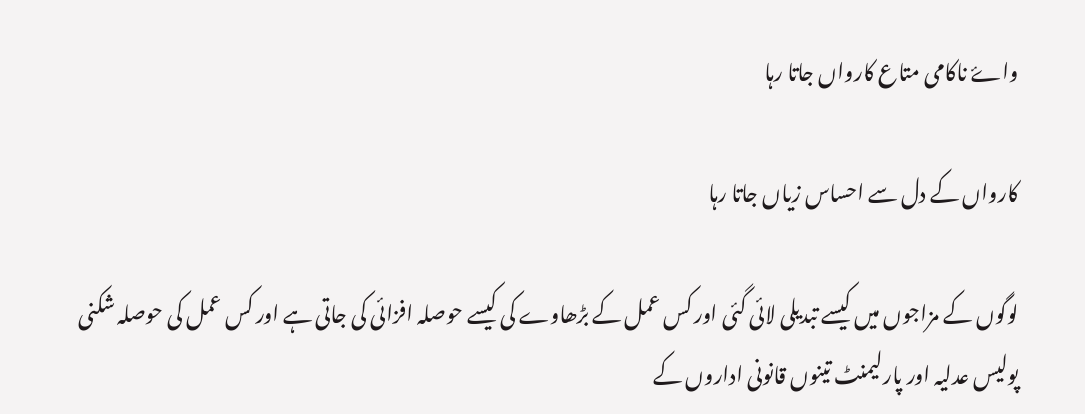واۓ ناکامی متاع کارواں جاتا رہا

کارواں کے دل سے احساس زیاں جاتا رہا

لوگوں کے مزاجوں میں کیسے تبدیلی لائی گئی اور کس عمل کے بڑھاوے کی کیسے حوصلہ افزائی کی جاتی ہے اور کس عمل کی حوصلہ شکنی پولیس عدلیہ اور پارلیمنٹ تینوں قانونی اداروں کے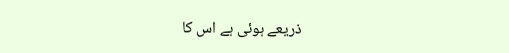ذریعے ہوئی ہے اس کا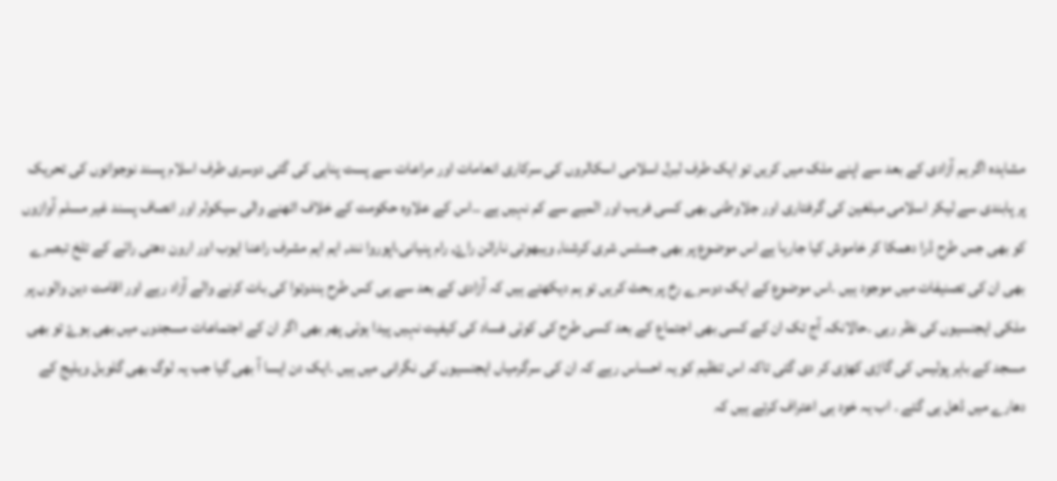مشاہدہ اگر ہم آزادی کے بعد سے اپنے ملک میں کریں تو ایک طرف لبرل اسلامی اسکالروں کی سرکاری انعامات اور مراعات سے پست پناہی کی گئی دوسری طرف اسلام پسند نوجوانوں کی تحریک پر پابندی سے لیکر اسلامی مبلغین کی گرفتاری اور جلاوطنی بھی کسی فریب اور المیے سے کم نہیں ہے ۔۔اس کے علاوہ حکومت کے خلاف اٹھنے والی سیکولر اور انصاف پسند غیر مسلم آوازوں کو بھی جس طرح ڈرا دھمکا کر خاموش کیا جارہا ہے اس موضوع پر بھی جسٹس شری کرشنا, ویبھوتی نارائن راۓ, رام پنیانی،اپوروا نند, ایم ایم مشرف راعنا ایوب اور ارون دھتی رائے کے تلخ تبصرے بھی ان کی تصنیفات میں موجود ہیں ۔اس موضوع کے ایک دوسرے رخ پر بحث کریں تو ہم دیکھتے ہیں کہ آزادی کے بعد سے ہی کس طرح ہندوتوا کی بات کرنے والے آزاد رہے اور اقامت دین والوں پر ملکی ایجنسیوں کی نظر رہی ۔حالانکہ آج تک ان کے کسی بھی اجتماع کے بعد کسی طرح کی کوئی فساد کی کیفیت نہیں پیدا ہوئی پھر بھی اگر ان کے اجتماعات مسجدوں میں بھی ہوۓ تو بھی مسجد کے باہر پولیس کی گاڑی کھڑی کر دی گئی تاکہ اس تنظیم کو یہ احساس رہے کہ ان کی سرگرمیاں ایجنسیوں کی نگرانی میں ہیں ۔ایک دن ایسا آ بھی گیا جب یہ لوگ بھی گلوبل ویلیج کے دھارے میں ڈھل ہی گئے ۔ اب یہ خود ہی اعتراف کرتے ہیں کہ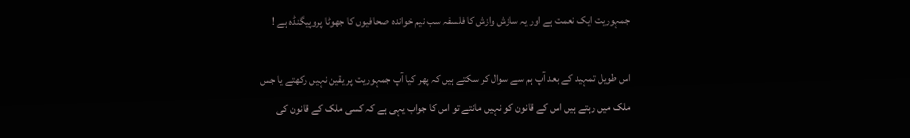جمہوریت ایک نعمت ہے اور یہ سازش وازش کا فلسفہ سب نیم خواندہ صحافیوں کا جھوٹا پروپیگنڈہ ہے !

اس طویل تمہید کے بعد آپ ہم سے سوال کر سکتے ہیں کہ پھر کیا آپ جمہوریت پر یقین نہیں رکھتے یا جس ملک میں رہتے ہیں اس کے قانون کو نہیں مانتے تو اس کا جواب یہی ہے کہ کسی ملک کے قانون کی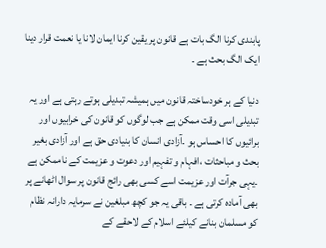پابندی کرنا الگ بات ہے قانون پر یقین کرنا ایمان لانا یا نعمت قرار دینا ایک الگ بحث ہے ۔

دنیا کے ہر خودساختہ قانون میں ہمیشہ تبدیلی ہوتے رہتی ہے اور یہ تبدیلی اسی وقت ممکن ہے جب لوگوں کو قانون کی خرابیوں اور برائیوں کا احساس ہو ۔آزادی انسان کا بنیادی حق ہے اور آزادی بغیر بحث و مباحثات ،افہام و تفہیم اور دعوت و عزیمت کے ناممکن ہے ۔یہی جرآت اور عزیمت اسے کسی بھی رائج قانون پر سوال اٹھانے پر بھی آمادہ کرتی ہے ۔ باقی یہ جو کچھ مبلغین نے سرمایہ دارانہ نظام کو مسلمان بنانے کیلئے اسلام کے لاحقے کے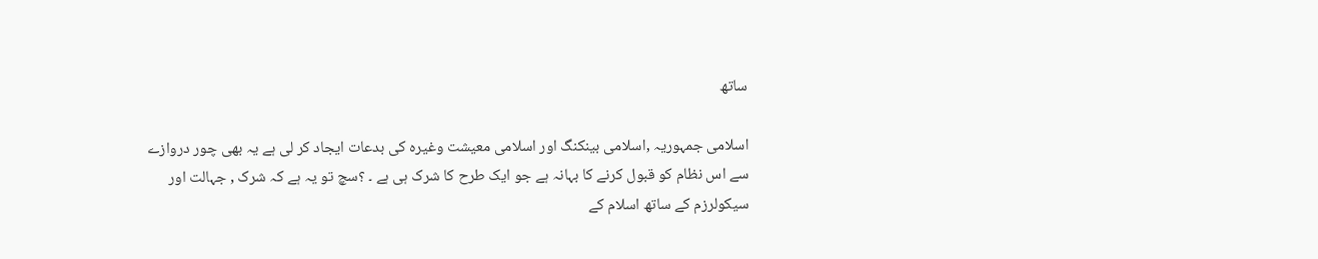ساتھ

اسلامی جمہوریہ ,اسلامی بینکنگ اور اسلامی معیشت وغیرہ کی بدعات ایجاد کر لی ہے یہ بھی چور دروازے سے اس نظام کو قبول کرنے کا بہانہ ہے جو ایک طرح کا شرک ہی ہے ۔ ؟سچ تو یہ ہے کہ شرک , جہالت اور سیکولرزم کے ساتھ اسلام کے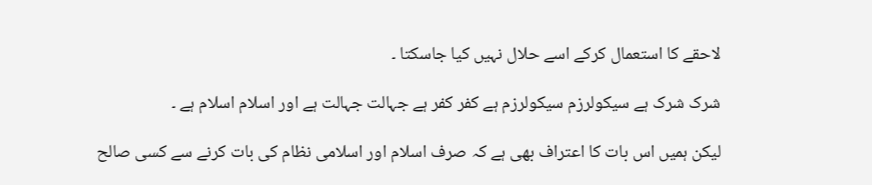لاحقے کا استعمال کرکے اسے حلال نہیں کیا جاسکتا ۔

شرک شرک ہے سیکولرزم سیکولرزم ہے کفر کفر ہے جہالت جہالت ہے اور اسلام اسلام ہے ۔

لیکن ہمیں اس بات کا اعتراف بھی ہے کہ صرف اسلام اور اسلامی نظام کی بات کرنے سے کسی صالح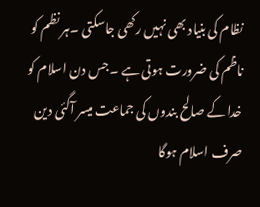نظام کی بنیاد بھی نہیں رکھی جاسکتی ۔ہر نظم کو ناظم کی ضرورت ہوتی ہے ۔جس دن اسلام کو خدا کے صالح بندوں کی جماعت میسر آگئی دین صرف اسلام ہوگا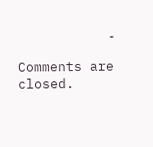۔

Comments are closed.